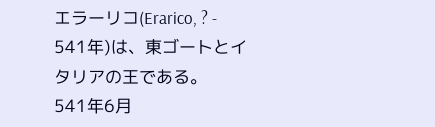エラーリコ(Erarico, ? - 541年)は、東ゴートとイタリアの王である。
541年6月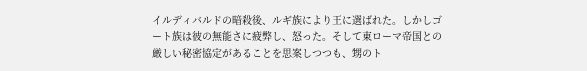イルディバルドの暗殺後、ルギ族により王に選ばれた。しかしゴート族は彼の無能さに疲弊し、怒った。そして東ローマ帝国との厳しい秘密協定があることを思案しつつも、甥のト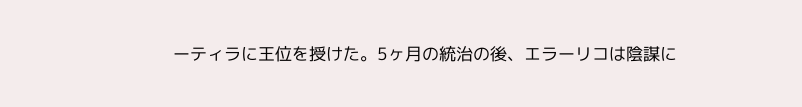ーティラに王位を授けた。5ヶ月の統治の後、エラーリコは陰謀に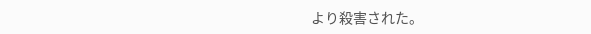より殺害された。